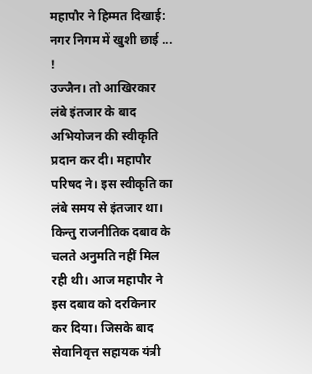महापौर ने हिम्मत दिखाई: नगर निगम में खुशी छाई ... !
उज्जैन। तो आखिरकार लंबे इंतजार के बाद अभियोजन की स्वीकृति प्रदान कर दी। महापौर परिषद ने। इस स्वीकृति का लंबे समय से इंतजार था। किन्तु राजनीतिक दबाव के चलते अनुमति नहीं मिल रही थी। आज महापौर ने इस दबाव को दरकिनार कर दिया। जिसके बाद सेवानिवृत्त सहायक यंत्री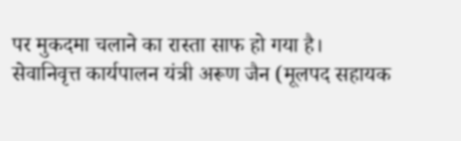पर मुकदमा चलाने का रास्ता साफ हो गया है।
सेवानिवृत्त कार्यपालन यंत्री अरूण जैन (मूलपद सहायक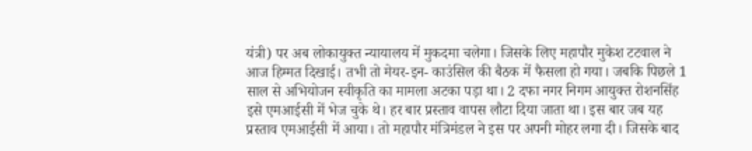यंत्री) पर अब लोकायुक्त न्यायालय में मुकदमा चलेगा। जिसके लिए महापौर मुकेश टटवाल ने आज हिम्मत दिखाई। तभी तो मेयर-इन- काउंसिल की बैठक में फैसला हो गया। जबकि पिछले 1 साल से अभियोजन स्वीकृति का मामला अटका पड़ा था। 2 दफा नगर निगम आयुक्त रोशनसिंह इसे एमआईसी में भेज चुके थे। हर बार प्रस्ताव वापस लौटा दिया जाता था। इस बार जब यह प्रस्ताव एमआईसी में आया। तो महापौर मंत्रिमंडल ने इस पर अपनी मोहर लगा दी। जिसके बाद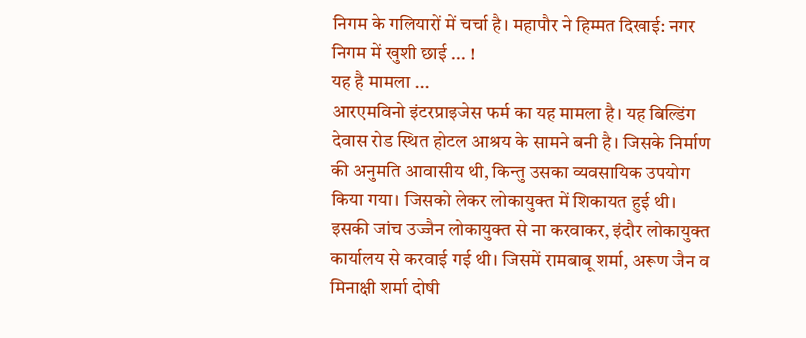निगम के गलियारों में चर्चा है। महापौर ने हिम्मत दिखाई: नगर निगम में खुशी छाई ... !
यह है मामला ...
आरएमविनो इंटरप्राइजेस फर्म का यह मामला है। यह बिल्डिंग देवास रोड स्थित होटल आश्रय के सामने बनी है। जिसके निर्माण की अनुमति आवासीय थी, किन्तु उसका व्यवसायिक उपयोग किया गया। जिसको लेकर लोकायुक्त में शिकायत हुई थी। इसकी जांच उज्जैन लोकायुक्त से ना करवाकर, इंदौर लोकायुक्त कार्यालय से करवाई गई थी। जिसमें रामबाबू शर्मा, अरूण जैन व मिनाक्षी शर्मा दोषी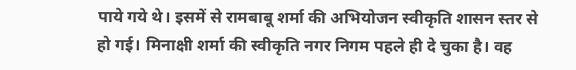पाये गये थे। इसमें से रामबाबू शर्मा की अभियोजन स्वीकृति शासन स्तर से हो गई। मिनाक्षी शर्मा की स्वीकृति नगर निगम पहले ही दे चुका है। वह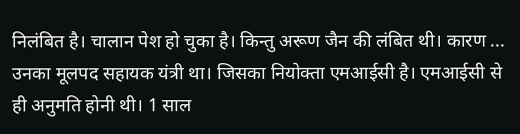निलंबित है। चालान पेश हो चुका है। किन्तु अरूण जैन की लंबित थी। कारण ... उनका मूलपद सहायक यंत्री था। जिसका नियोक्ता एमआईसी है। एमआईसी से ही अनुमति होनी थी। 1 साल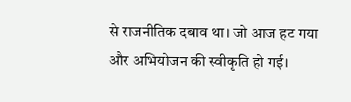से राजनीतिक दबाव था। जो आज हट गया और अभियोजन की स्वीकृति हो गई।